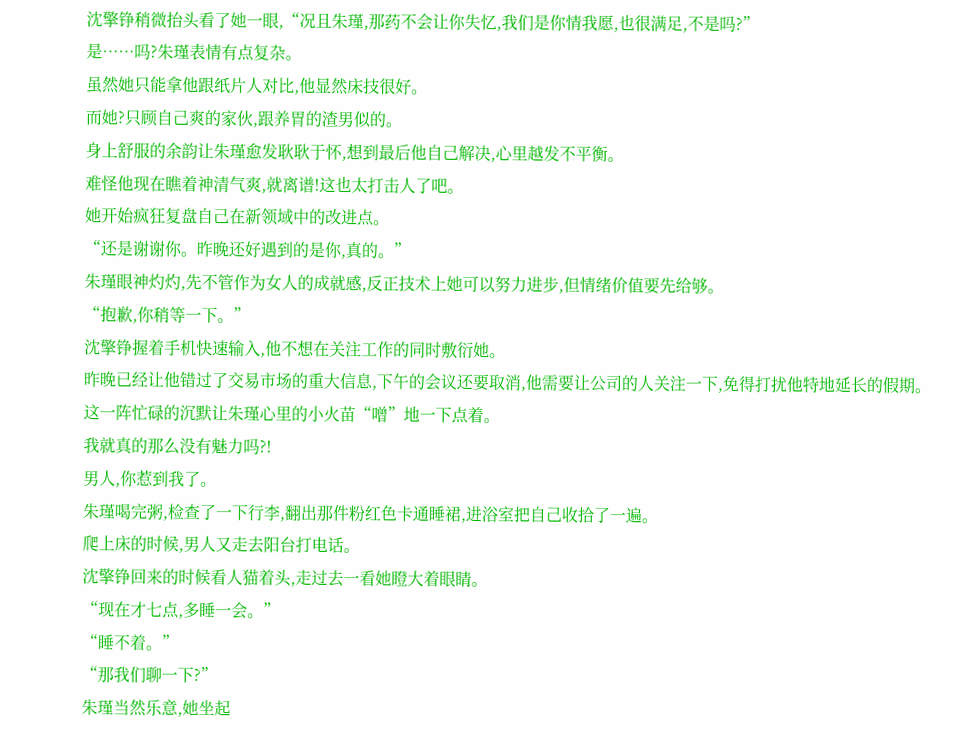沈擎铮稍微抬头看了她一眼,“况且朱瑾,那药不会让你失忆,我们是你情我愿,也很满足,不是吗?”
是……吗?朱瑾表情有点复杂。
虽然她只能拿他跟纸片人对比,他显然床技很好。
而她?只顾自己爽的家伙,跟养胃的渣男似的。
身上舒服的余韵让朱瑾愈发耿耿于怀,想到最后他自己解决,心里越发不平衡。
难怪他现在瞧着神清气爽,就离谱!这也太打击人了吧。
她开始疯狂复盘自己在新领域中的改进点。
“还是谢谢你。昨晚还好遇到的是你,真的。”
朱瑾眼神灼灼,先不管作为女人的成就感,反正技术上她可以努力进步,但情绪价值要先给够。
“抱歉,你稍等一下。”
沈擎铮握着手机快速输入,他不想在关注工作的同时敷衍她。
昨晚已经让他错过了交易市场的重大信息,下午的会议还要取消,他需要让公司的人关注一下,免得打扰他特地延长的假期。
这一阵忙碌的沉默让朱瑾心里的小火苗“噌”地一下点着。
我就真的那么没有魅力吗?!
男人,你惹到我了。
朱瑾喝完粥,检查了一下行李,翻出那件粉红色卡通睡裙,进浴室把自己收拾了一遍。
爬上床的时候,男人又走去阳台打电话。
沈擎铮回来的时候看人猫着头,走过去一看她瞪大着眼睛。
“现在才七点,多睡一会。”
“睡不着。”
“那我们聊一下?”
朱瑾当然乐意,她坐起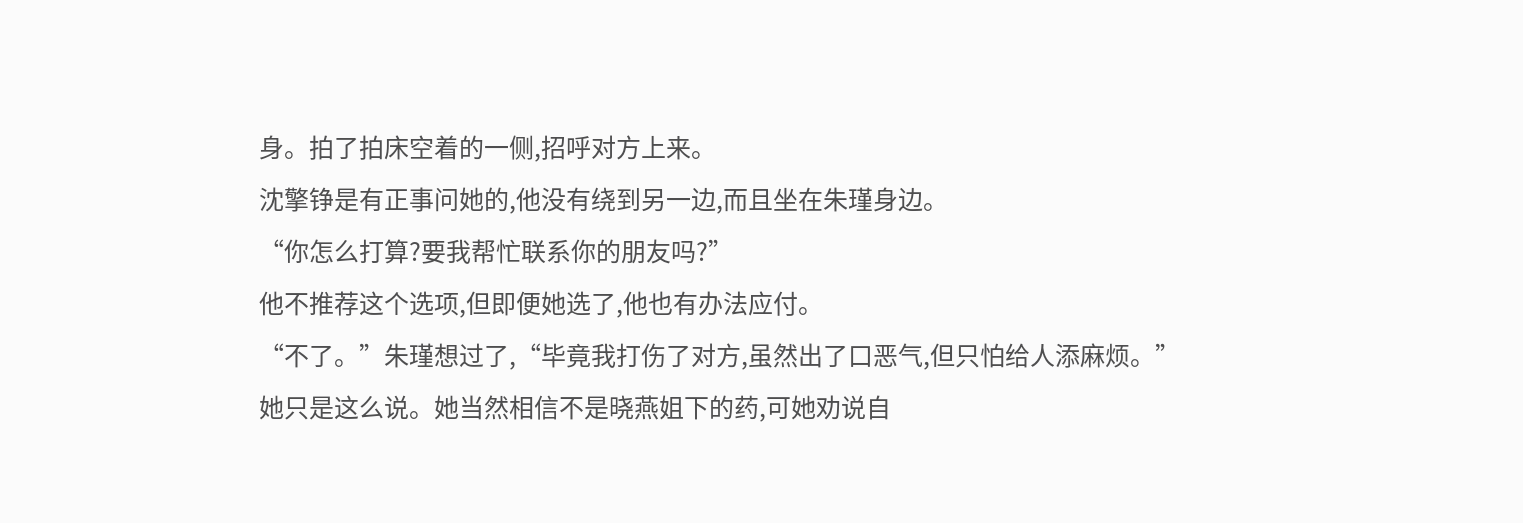身。拍了拍床空着的一侧,招呼对方上来。
沈擎铮是有正事问她的,他没有绕到另一边,而且坐在朱瑾身边。
“你怎么打算?要我帮忙联系你的朋友吗?”
他不推荐这个选项,但即便她选了,他也有办法应付。
“不了。”朱瑾想过了,“毕竟我打伤了对方,虽然出了口恶气,但只怕给人添麻烦。”
她只是这么说。她当然相信不是晓燕姐下的药,可她劝说自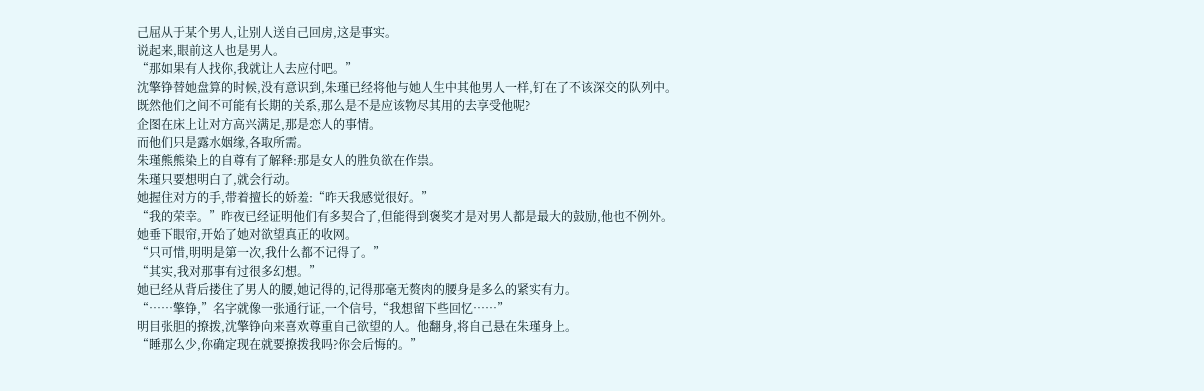己屈从于某个男人,让别人送自己回房,这是事实。
说起来,眼前这人也是男人。
“那如果有人找你,我就让人去应付吧。”
沈擎铮替她盘算的时候,没有意识到,朱瑾已经将他与她人生中其他男人一样,钉在了不该深交的队列中。
既然他们之间不可能有长期的关系,那么是不是应该物尽其用的去享受他呢?
企图在床上让对方高兴满足,那是恋人的事情。
而他们只是露水姻缘,各取所需。
朱瑾熊熊染上的自尊有了解释:那是女人的胜负欲在作祟。
朱瑾只要想明白了,就会行动。
她握住对方的手,带着擅长的娇羞:“昨天我感觉很好。”
“我的荣幸。”昨夜已经证明他们有多契合了,但能得到褒奖才是对男人都是最大的鼓励,他也不例外。
她垂下眼帘,开始了她对欲望真正的收网。
“只可惜,明明是第一次,我什么都不记得了。”
“其实,我对那事有过很多幻想。”
她已经从背后搂住了男人的腰,她记得的,记得那毫无赘肉的腰身是多么的紧实有力。
“……擎铮,”名字就像一张通行证,一个信号,“我想留下些回忆……”
明目张胆的撩拨,沈擎铮向来喜欢尊重自己欲望的人。他翻身,将自己悬在朱瑾身上。
“睡那么少,你确定现在就要撩拨我吗?你会后悔的。”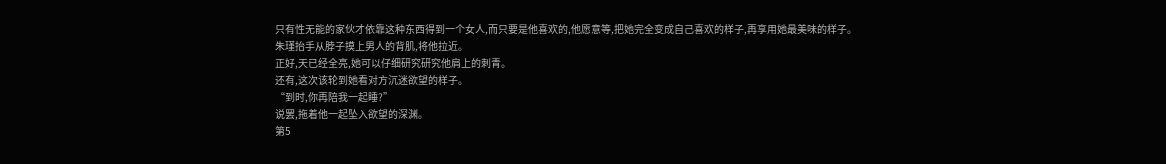只有性无能的家伙才依靠这种东西得到一个女人,而只要是他喜欢的,他愿意等,把她完全变成自己喜欢的样子,再享用她最美味的样子。
朱瑾抬手从脖子摸上男人的背肌,将他拉近。
正好,天已经全亮,她可以仔细研究研究他肩上的刺青。
还有,这次该轮到她看对方沉迷欲望的样子。
“到时,你再陪我一起睡?”
说罢,拖着他一起坠入欲望的深渊。
第5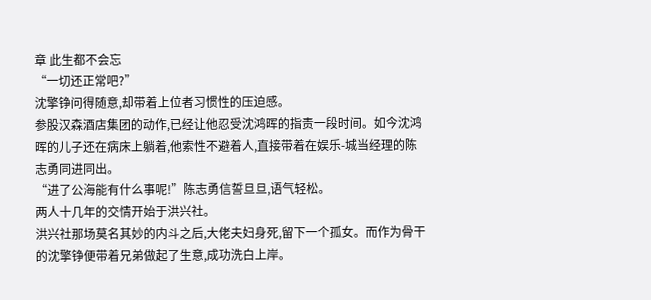章 此生都不会忘
“一切还正常吧?”
沈擎铮问得随意,却带着上位者习惯性的压迫感。
参股汉森酒店集团的动作,已经让他忍受沈鸿晖的指责一段时间。如今沈鸿晖的儿子还在病床上躺着,他索性不避着人,直接带着在娱乐-城当经理的陈志勇同进同出。
“进了公海能有什么事呢!”陈志勇信誓旦旦,语气轻松。
两人十几年的交情开始于洪兴社。
洪兴社那场莫名其妙的内斗之后,大佬夫妇身死,留下一个孤女。而作为骨干的沈擎铮便带着兄弟做起了生意,成功洗白上岸。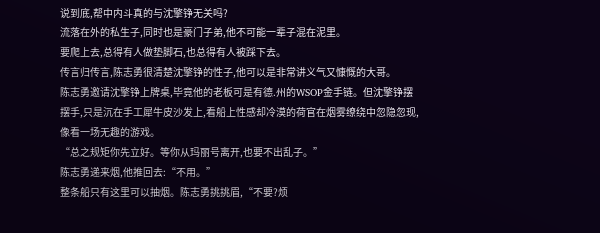说到底,帮中内斗真的与沈擎铮无关吗?
流落在外的私生子,同时也是豪门子弟,他不可能一辈子混在泥里。
要爬上去,总得有人做垫脚石,也总得有人被踩下去。
传言归传言,陈志勇很清楚沈擎铮的性子,他可以是非常讲义气又慷慨的大哥。
陈志勇邀请沈擎铮上牌桌,毕竟他的老板可是有德.州的WSOP金手链。但沈擎铮摆摆手,只是沉在手工犀牛皮沙发上,看船上性感却冷漠的荷官在烟雾缭绕中忽隐忽现,像看一场无趣的游戏。
“总之规矩你先立好。等你从玛丽号离开,也要不出乱子。”
陈志勇递来烟,他推回去:“不用。”
整条船只有这里可以抽烟。陈志勇挑挑眉,“不要?烦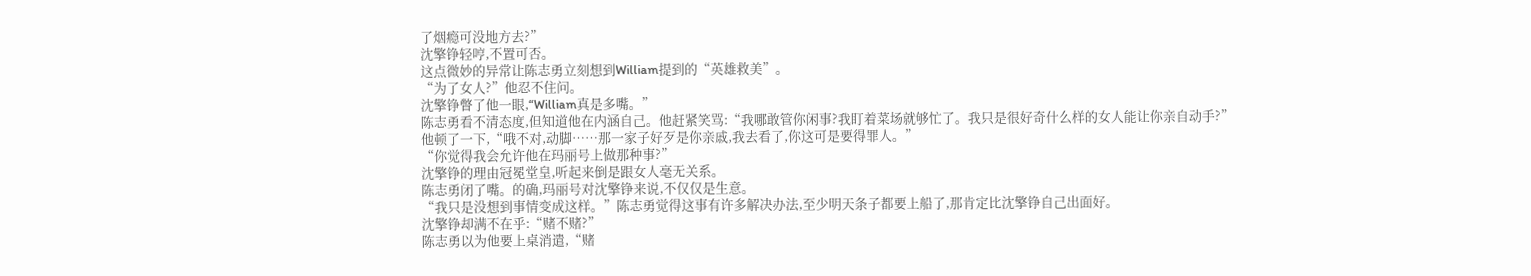了烟瘾可没地方去?”
沈擎铮轻哼,不置可否。
这点微妙的异常让陈志勇立刻想到William提到的“英雄救美”。
“为了女人?”他忍不住问。
沈擎铮瞥了他一眼,“William真是多嘴。”
陈志勇看不清态度,但知道他在内涵自己。他赶紧笑骂:“我哪敢管你闲事?我盯着菜场就够忙了。我只是很好奇什么样的女人能让你亲自动手?”
他顿了一下,“哦不对,动脚……那一家子好歹是你亲戚,我去看了,你这可是要得罪人。”
“你觉得我会允许他在玛丽号上做那种事?”
沈擎铮的理由冠冕堂皇,听起来倒是跟女人毫无关系。
陈志勇闭了嘴。的确,玛丽号对沈擎铮来说,不仅仅是生意。
“我只是没想到事情变成这样。”陈志勇觉得这事有许多解决办法,至少明天条子都要上船了,那肯定比沈擎铮自己出面好。
沈擎铮却满不在乎:“赌不赌?”
陈志勇以为他要上桌消遣,“赌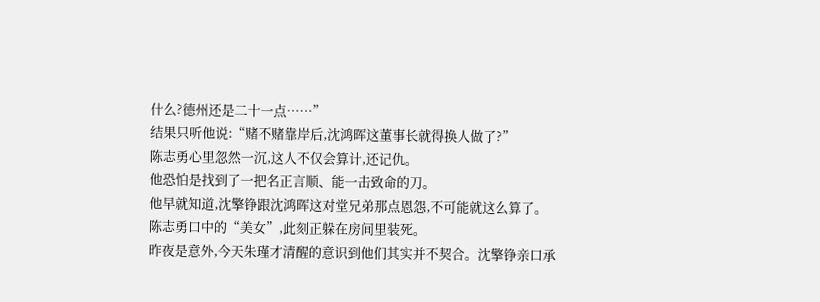什么?德州还是二十一点……”
结果只听他说:“赌不赌靠岸后,沈鸿晖这董事长就得换人做了?”
陈志勇心里忽然一沉,这人不仅会算计,还记仇。
他恐怕是找到了一把名正言顺、能一击致命的刀。
他早就知道,沈擎铮跟沈鸿晖这对堂兄弟那点恩怨,不可能就这么算了。
陈志勇口中的“美女”,此刻正躲在房间里装死。
昨夜是意外,今天朱瑾才清醒的意识到他们其实并不契合。沈擎铮亲口承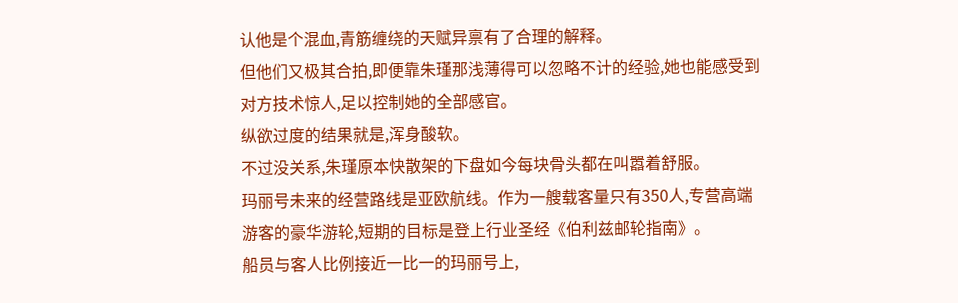认他是个混血,青筋缠绕的天赋异禀有了合理的解释。
但他们又极其合拍,即便靠朱瑾那浅薄得可以忽略不计的经验,她也能感受到对方技术惊人,足以控制她的全部感官。
纵欲过度的结果就是,浑身酸软。
不过没关系,朱瑾原本快散架的下盘如今每块骨头都在叫嚣着舒服。
玛丽号未来的经营路线是亚欧航线。作为一艘载客量只有350人,专营高端游客的豪华游轮,短期的目标是登上行业圣经《伯利兹邮轮指南》。
船员与客人比例接近一比一的玛丽号上,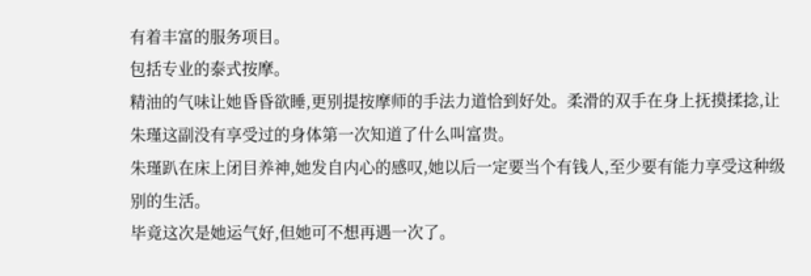有着丰富的服务项目。
包括专业的泰式按摩。
精油的气味让她昏昏欲睡,更别提按摩师的手法力道恰到好处。柔滑的双手在身上抚摸揉捻,让朱瑾这副没有享受过的身体第一次知道了什么叫富贵。
朱瑾趴在床上闭目养神,她发自内心的感叹,她以后一定要当个有钱人,至少要有能力享受这种级别的生活。
毕竟这次是她运气好,但她可不想再遇一次了。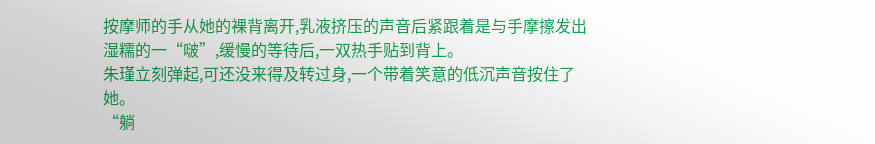按摩师的手从她的裸背离开,乳液挤压的声音后紧跟着是与手摩擦发出湿糯的一“啵”,缓慢的等待后,一双热手贴到背上。
朱瑾立刻弹起,可还没来得及转过身,一个带着笑意的低沉声音按住了她。
“躺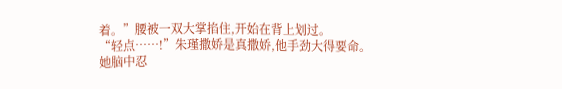着。”腰被一双大掌掐住,开始在背上划过。
“轻点……!”朱瑾撒娇是真撒娇,他手劲大得要命。
她脑中忍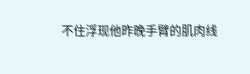不住浮现他昨晚手臂的肌肉线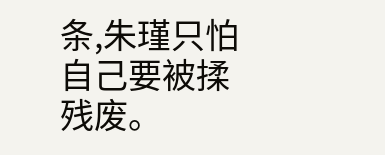条,朱瑾只怕自己要被揉残废。